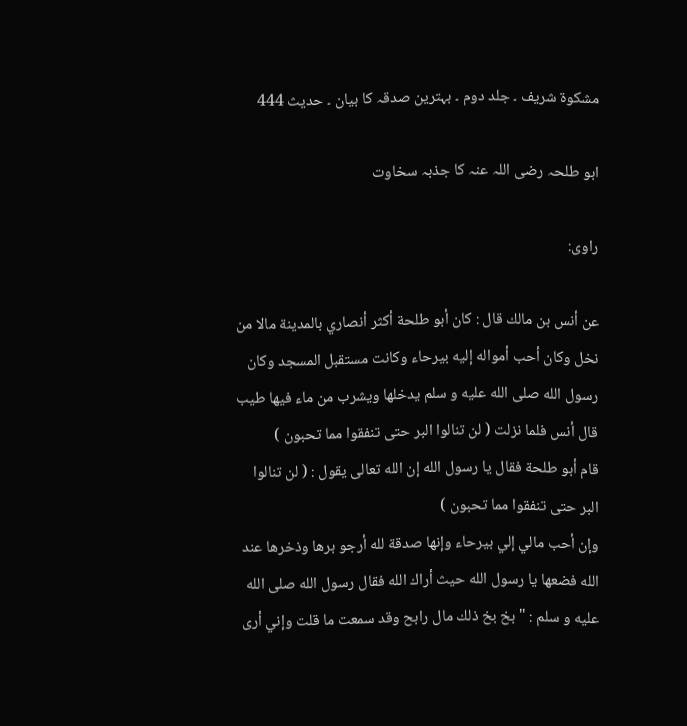مشکوۃ شریف ۔ جلد دوم ۔ بہترین صدقہ کا بیان ۔ حدیث 444

ابو طلحہ رضی اللہ عنہ کا جذبہ سخاوت

راوی:

عن أنس بن مالك قال : كان أبو طلحة أكثر أنصاري بالمدينة مالا من نخل وكان أحب أمواله إليه بيرحاء وكانت مستقبل المسجد وكان رسول الله صلى الله عليه و سلم يدخلها ويشرب من ماء فيها طيب قال أنس فلما نزلت ( لن تنالوا البر حتى تنفقوا مما تحبون )
قام أبو طلحة فقال يا رسول الله إن الله تعالى يقول : ( لن تنالوا البر حتى تنفقوا مما تحبون )
وإن أحب مالي إلي بيرحاء وإنها صدقة لله أرجو برها وذخرها عند الله فضعها يا رسول الله حيث أراك الله فقال رسول الله صلى الله عليه و سلم : " بخ بخ ذلك مال رابح وقد سمعت ما قلت وإني أرى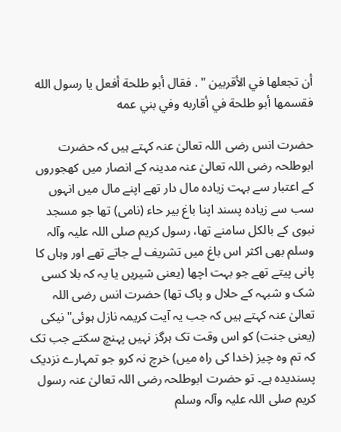أن تجعلها في الأقربين " . فقال أبو طلحة أفعل يا رسول الله فقسمها أبو طلحة في أقاربه وفي بني عمه

حضرت انس رضی اللہ تعالیٰ عنہ کہتے ہیں کہ حضرت ابوطلحہ رضی اللہ تعالیٰ عنہ مدینہ کے انصار میں کھجوروں کے اعتبار سے بہت زیادہ مال دار تھے اپنے مال میں انہوں سب سے زیادہ پسند اپنا باغ بیر حاء (نامی) تھا جو مسجد نبوی کے بالکل سامنے تھا، رسول کریم صلی اللہ علیہ وآلہ وسلم بھی اکثر اس باغ میں تشریف لے جاتے تھے اور وہاں کا پانی پیتے تھے جو بہت اچھا (یعنی شیریں یا یہ کہ بلا کسی شک و شبہہ کے حلال و پاک تھا) حضرت انس رضی اللہ تعالیٰ عنہ کہتے ہیں کہ جب یہ آیت کریمہ نازل ہوئی" نیکی (یعنی جنت) کو اس وقت تک ہرگز نہیں پہنچ سکتے جب تک کہ تم وہ چیز (خدا کی راہ میں) خرچ نہ کرو جو تمہارے نزدیک پسندیدہ ہے۔ تو حضرت ابوطلحہ رضی اللہ تعالیٰ عنہ رسول کریم صلی اللہ علیہ وآلہ وسلم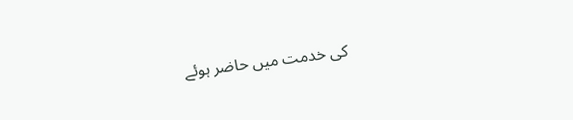کی خدمت میں حاضر ہوئے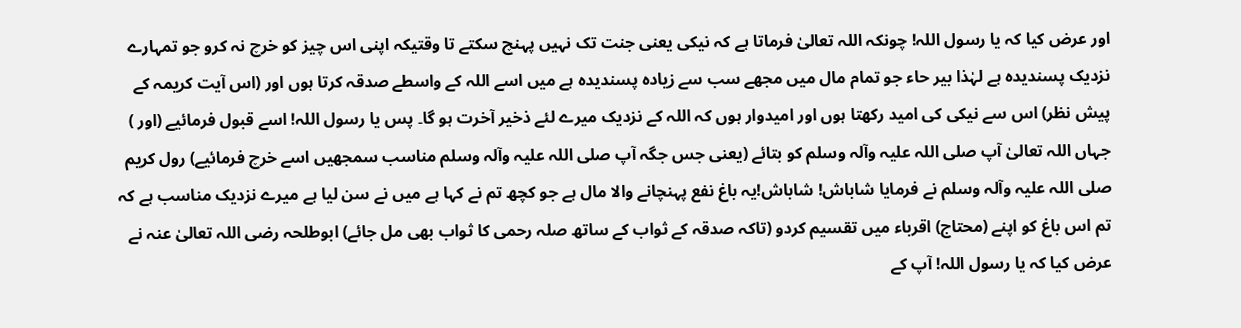اور عرض کیا کہ یا رسول اللہ! چونکہ اللہ تعالیٰ فرماتا ہے کہ نیکی یعنی جنت تک نہیں پہنچ سکتے تا وقتیکہ اپنی اس چیز کو خرچ نہ کرو جو تمہارے نزدیک پسندیدہ ہے لہٰذا بیر حاء جو تمام مال میں مجھے سب سے زیادہ پسندیدہ ہے میں اسے اللہ کے واسطے صدقہ کرتا ہوں اور (اس آیت کریمہ کے پیش نظر) اس سے نیکی کی امید رکھتا ہوں اور امیدوار ہوں کہ اللہ کے نزدیک میرے لئے ذخیر آخرت ہو گا۔ پس یا رسول اللہ! اسے قبول فرمائیے (اور ) جہاں اللہ تعالیٰ آپ صلی اللہ علیہ وآلہ وسلم کو بتائے (یعنی جس جگہ آپ صلی اللہ علیہ وآلہ وسلم مناسب سمجھیں اسے خرچ فرمائیے) رول کریم صلی اللہ علیہ وآلہ وسلم نے فرمایا شاباش! شاباش!یہ باغ نفع پہنچانے والا مال ہے جو کچھ تم نے کہا ہے میں نے سن لیا ہے میرے نزدیک مناسب ہے کہ تم اس باغ کو اپنے (محتاج) اقرباء میں تقسیم کردو (تاکہ صدقہ کے ثواب کے ساتھ صلہ رحمی کا ثواب بھی مل جائے) ابوطلحہ رضی اللہ تعالیٰ عنہ نے عرض کیا کہ یا رسول اللہ! آپ کے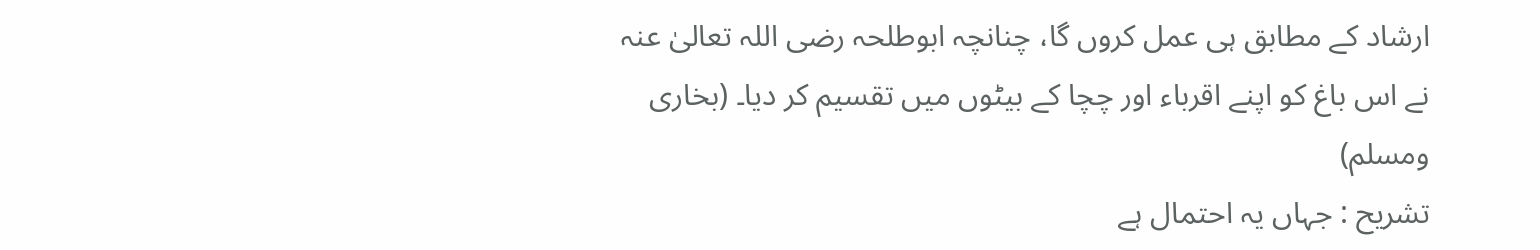ارشاد کے مطابق ہی عمل کروں گا، چنانچہ ابوطلحہ رضی اللہ تعالیٰ عنہ نے اس باغ کو اپنے اقرباء اور چچا کے بیٹوں میں تقسیم کر دیا۔ (بخاری ومسلم)
تشریح : جہاں یہ احتمال ہے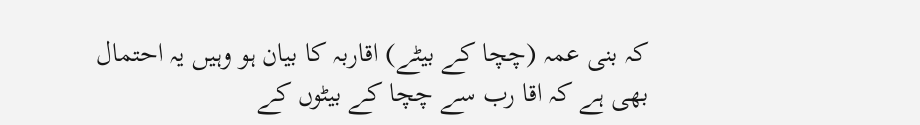کہ بنی عمہ (چچا کے بیٹے) اقاربہ کا بیان ہو وہیں یہ احتمال بھی ہے کہ اقا رب سے چچا کے بیٹوں کے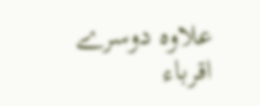علاوہ دوسرے اقرباء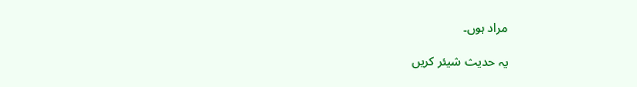مراد ہوں۔

یہ حدیث شیئر کریں